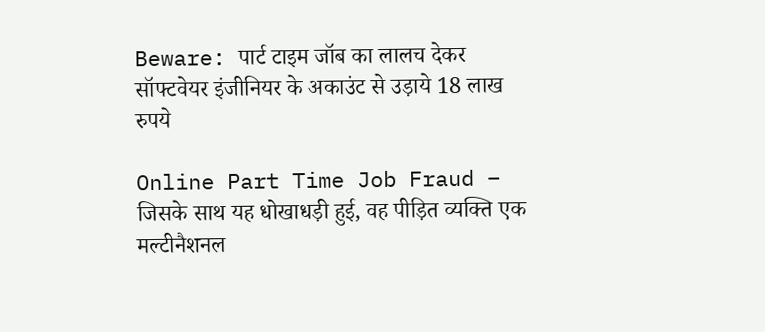Beware: पार्ट टाइम जॉब का लालच देकर सॉफ्टवेयर इंजीनियर के अकाउंट से उड़ाये 18 लाख रुपये

Online Part Time Job Fraud – जिसके साथ यह धोखाधड़ी हुई, वह पीड़ित व्यक्ति एक मल्टीनैशनल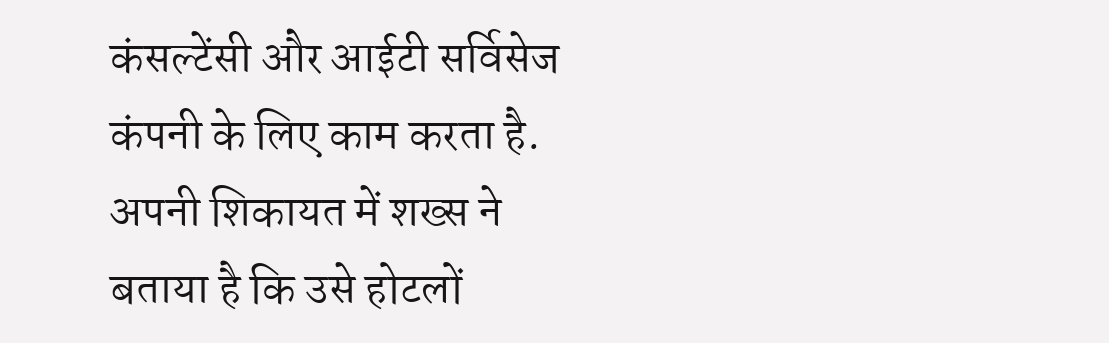कंसल्टेंसी और आईटी सर्विसेज कंपनी के लिए काम करता है. अपनी शिकायत में शख्स ने बताया है कि उसे होटलों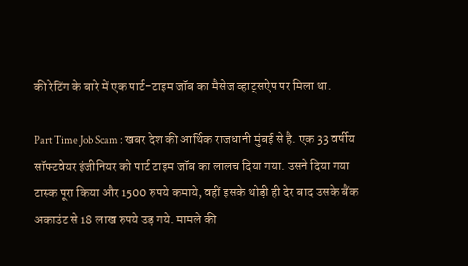की रेटिंग के बारे में एक पार्ट-टाइम जॉब का मैसेज व्हाट्सऐप पर मिला था.

Part Time Job Scam : खबर देश की आर्थिक राजधानी मुंबई से है. एक 33 वर्षीय सॉफ्टवेयर इंजीनियर को पार्ट टाइम जॉब का लालच दिया गया. उसने दिया गया टास्क पूरा किया और 1500 रुपये कमाये, वहीं इसके थोड़ी ही देर बाद उसके बैंक अकाउंट से 18 लाख रुपये उड़ गये. मामले की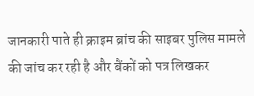जानकारी पाते ही क्राइम ब्रांच की साइबर पुलिस मामले की जांच कर रही है और बैंकों को पत्र लिखकर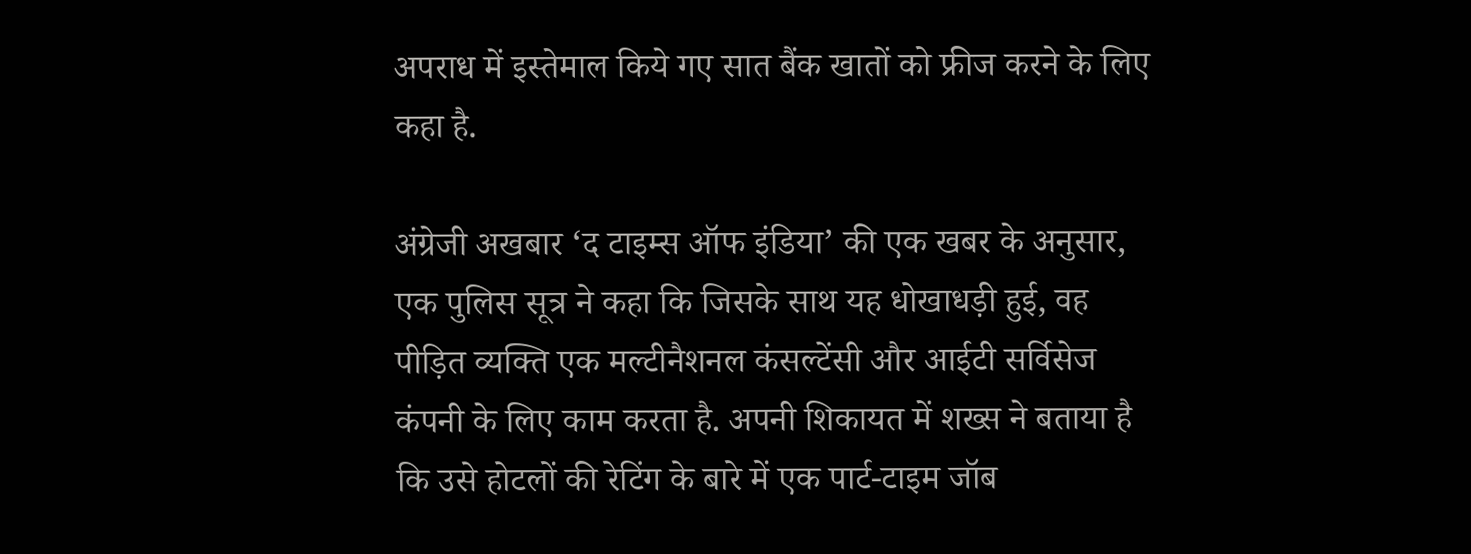अपराध में इस्तेमाल किये गए सात बैंक खातों को फ्रीज करने के लिए कहा है.

अंग्रेजी अखबार ‘द टाइम्स ऑफ इंडिया’ की एक खबर के अनुसार, एक पुलिस सूत्र ने कहा कि जिसके साथ यह धोखाधड़ी हुई, वह पीड़ित व्यक्ति एक मल्टीनैशनल कंसल्टेंसी और आईटी सर्विसेज कंपनी के लिए काम करता है. अपनी शिकायत में शख्स ने बताया है कि उसे होटलों की रेटिंग के बारे में एक पार्ट-टाइम जॉब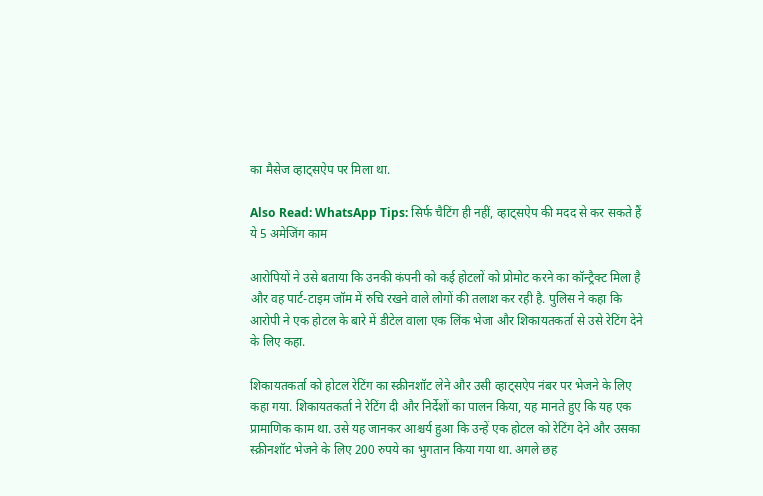का मैसेज व्हाट्सऐप पर मिला था.

Also Read: WhatsApp Tips: सिर्फ चैटिंग ही नहीं, व्हाट्सऐप की मदद से कर सकते हैं ये 5 अमेजिंग काम

आरोपियों ने उसे बताया कि उनकी कंपनी को कई होटलों को प्रोमोट करने का कॉन्ट्रैक्ट मिला है और वह पार्ट-टाइम जॉम में रुचि रखने वाले लोगों की तलाश कर रही है. पुलिस ने कहा कि आरोपी ने एक होटल के बारे में डीटेल वाला एक लिंक भेजा और शिकायतकर्ता से उसे रेटिंग देने के लिए कहा.

शिकायतकर्ता को होटल रेटिंग का स्क्रीनशॉट लेने और उसी व्हाट्सऐप नंबर पर भेजने के लिए कहा गया. शिकायतकर्ता ने रेटिंग दी और निर्देशों का पालन किया, यह मानते हुए कि यह एक प्रामाणिक काम था. उसे यह जानकर आश्चर्य हुआ कि उन्हें एक होटल को रेटिंग देने और उसका स्क्रीनशॉट भेजने के लिए 200 रुपये का भुगतान किया गया था. अगले छह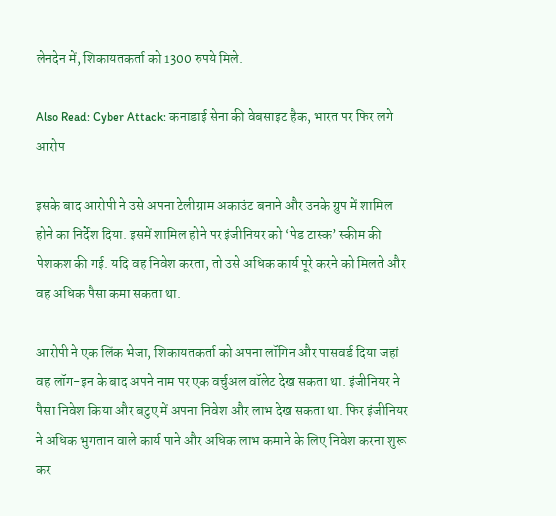लेनदेन में, शिकायतकर्ता को 1300 रुपये मिले.

Also Read: Cyber Attack: कनाडाई सेना की वेबसाइट हैक, भारत पर फिर लगे आरोप

इसके बाद आरोपी ने उसे अपना टेलीग्राम अकाउंट बनाने और उनके ग्रुप में शामिल होने का निर्देश दिया. इसमें शामिल होने पर इंजीनियर को ‘पेड टास्क’ स्कीम की पेशकश की गई. यदि वह निवेश करता, तो उसे अधिक कार्य पूरे करने को मिलते और वह अधिक पैसा कमा सकता था.

आरोपी ने एक लिंक भेजा, शिकायतकर्ता को अपना लॉगिन और पासवर्ड दिया जहां वह लॉग-इन के बाद अपने नाम पर एक वर्चुअल वॉलेट देख सकता था. इंजीनियर ने पैसा निवेश किया और बटुए में अपना निवेश और लाभ देख सकता था. फिर इंजीनियर ने अधिक भुगतान वाले कार्य पाने और अधिक लाभ कमाने के लिए निवेश करना शुरू कर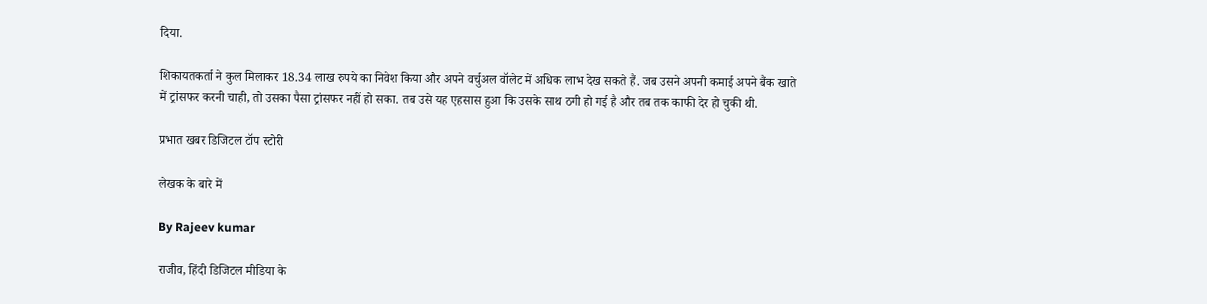दिया.

शिकायतकर्ता ने कुल मिलाकर 18.34 लाख रुपये का निवेश किया और अपने वर्चुअल वॉलेट में अधिक लाभ देख सकते हैं. जब उसने अपनी कमाई अपने बैंक खाते में ट्रांसफर करनी चाही, तो उसका पैसा ट्रांसफर नहीं हो सका. तब उसे यह एहसास हुआ कि उसके साथ ठगी हो गई है और तब तक काफी देर हो चुकी थी.

प्रभात खबर डिजिटल टॉप स्टोरी

लेखक के बारे में

By Rajeev kumar

राजीव, हिंदी डिजिटल मीडिया के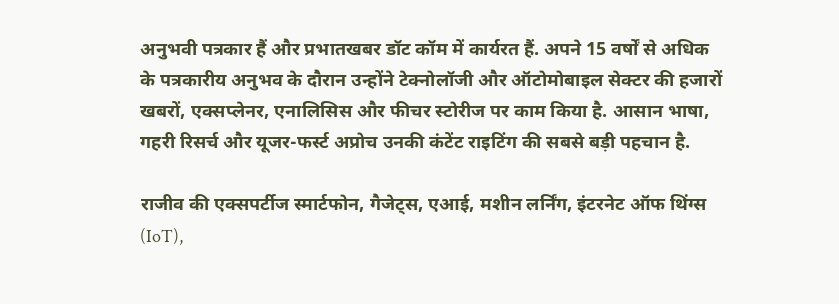अनुभवी पत्रकार हैं और प्रभातखबर डॉट कॉम में कार्यरत हैं. अपने 15 वर्षों से अधिक के पत्रकारीय अनुभव के दौरान उन्होंने टेक्नोलॉजी और ऑटोमोबाइल सेक्टर की हजारों खबरों, एक्सप्लेनर, एनालिसिस और फीचर स्टोरीज पर काम किया है. आसान भाषा, गहरी रिसर्च और यूजर-फर्स्ट अप्रोच उनकी कंटेंट राइटिंग की सबसे बड़ी पहचान है.

राजीव की एक्सपर्टीज स्मार्टफोन, गैजेट्स, एआई, मशीन लर्निंग, इंटरनेट ऑफ थिंग्स (IoT),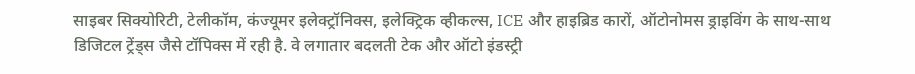साइबर सिक्योरिटी, टेलीकॉम, कंज्यूमर इलेक्ट्रॉनिक्स, इलेक्ट्रिक व्हीकल्स, ICE और हाइब्रिड कारों, ऑटोनोमस ड्राइविंग के साथ-साथ डिजिटल ट्रेंड्स जैसे टॉपिक्स में रही है. वे लगातार बदलती टेक और ऑटो इंडस्ट्री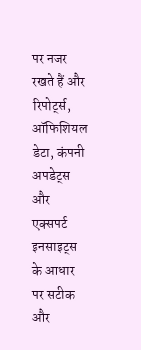पर नजर रखते हैं और रिपोर्ट्स, ऑफिशियल डेटा, कंपनी अपडेट्स और एक्सपर्ट इनसाइट्स के आधार पर सटीक और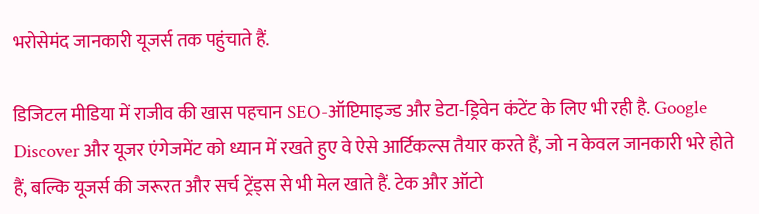भरोसेमंद जानकारी यूजर्स तक पहुंचाते हैं.

डिजिटल मीडिया में राजीव की खास पहचान SEO-ऑप्टिमाइज्ड और डेटा-ड्रिवेन कंटेंट के लिए भी रही है. Google Discover और यूजर एंगेजमेंट को ध्यान में रखते हुए वे ऐसे आर्टिकल्स तैयार करते हैं, जो न केवल जानकारी भरे होते हैं, बल्कि यूजर्स की जरूरत और सर्च ट्रेंड्स से भी मेल खाते हैं. टेक और ऑटो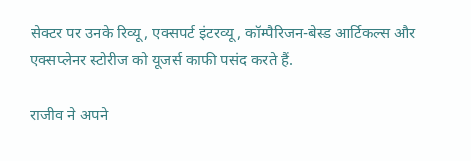सेक्टर पर उनके रिव्यू, एक्सपर्ट इंटरव्यू, कॉम्पैरिजन-बेस्ड आर्टिकल्स और एक्सप्लेनर स्टोरीज को यूजर्स काफी पसंद करते हैं.

राजीव ने अपने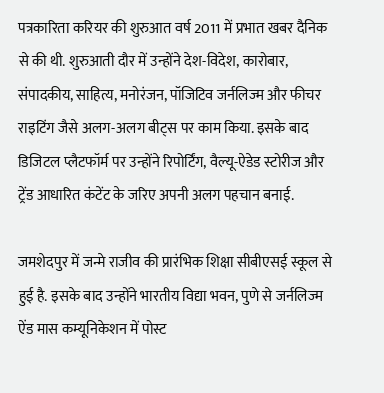पत्रकारिता करियर की शुरुआत वर्ष 2011 में प्रभात खबर दैनिक से की थी. शुरुआती दौर में उन्होंने देश-विदेश, कारोबार, संपादकीय, साहित्य, मनोरंजन, पॉजिटिव जर्नलिज्म और फीचर राइटिंग जैसे अलग-अलग बीट्स पर काम किया. इसके बाद डिजिटल प्लैटफॉर्म पर उन्होंने रिपोर्टिंग, वैल्यू-ऐडेड स्टोरीज और ट्रेंड आधारित कंटेंट के जरिए अपनी अलग पहचान बनाई.

जमशेदपुर में जन्मे राजीव की प्रारंभिक शिक्षा सीबीएसई स्कूल से हुई है. इसके बाद उन्होंने भारतीय विद्या भवन, पुणे से जर्नलिज्म ऐंड मास कम्यूनिकेशन में पोस्ट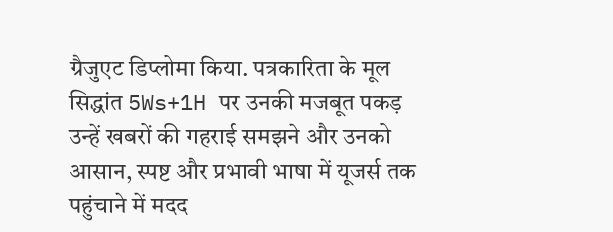ग्रैजुएट डिप्लोमा किया. पत्रकारिता के मूल सिद्धांत 5Ws+1H पर उनकी मजबूत पकड़ उन्हें खबरों की गहराई समझने और उनको आसान, स्पष्ट और प्रभावी भाषा में यूजर्स तक पहुंचाने में मदद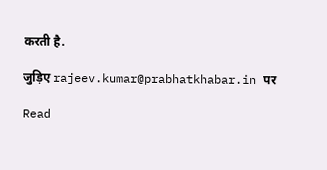करती है.

जुड़िए rajeev.kumar@prabhatkhabar.in पर

Read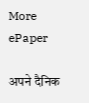More
ePaper

अपने दैनिक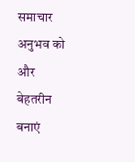समाचार अनुभव को और बेहतरीन बनाएं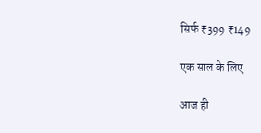सिर्फ ₹399 ₹149

एक साल के लिए

आज ही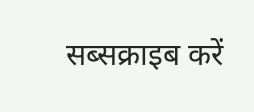सब्सक्राइब करें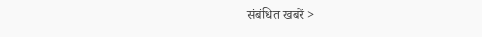संबंधित खबरें >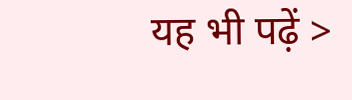यह भी पढ़ें >